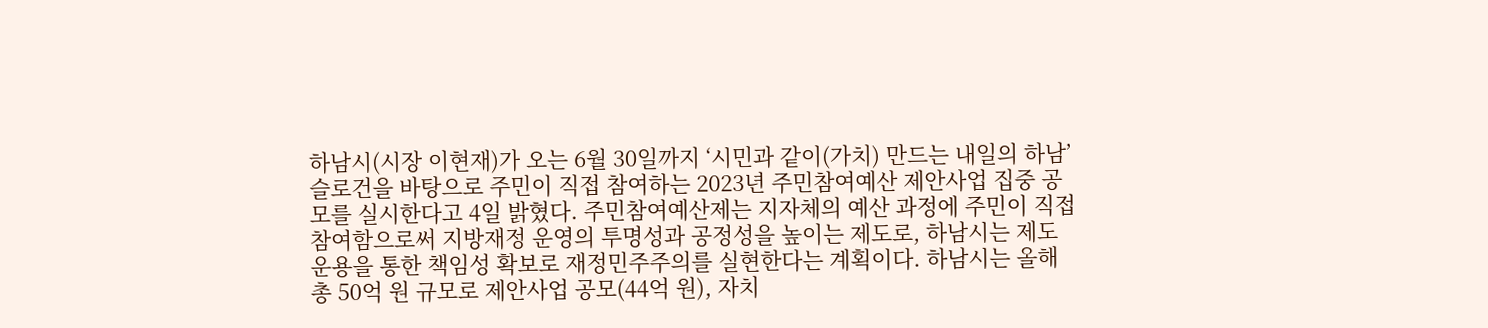하남시(시장 이현재)가 오는 6월 30일까지 ‘시민과 같이(가치) 만드는 내일의 하남’ 슬로건을 바탕으로 주민이 직접 참여하는 2023년 주민참여예산 제안사업 집중 공모를 실시한다고 4일 밝혔다. 주민참여예산제는 지자체의 예산 과정에 주민이 직접 참여함으로써 지방재정 운영의 투명성과 공정성을 높이는 제도로, 하남시는 제도 운용을 통한 책임성 확보로 재정민주주의를 실현한다는 계획이다. 하남시는 올해 총 50억 원 규모로 제안사업 공모(44억 원), 자치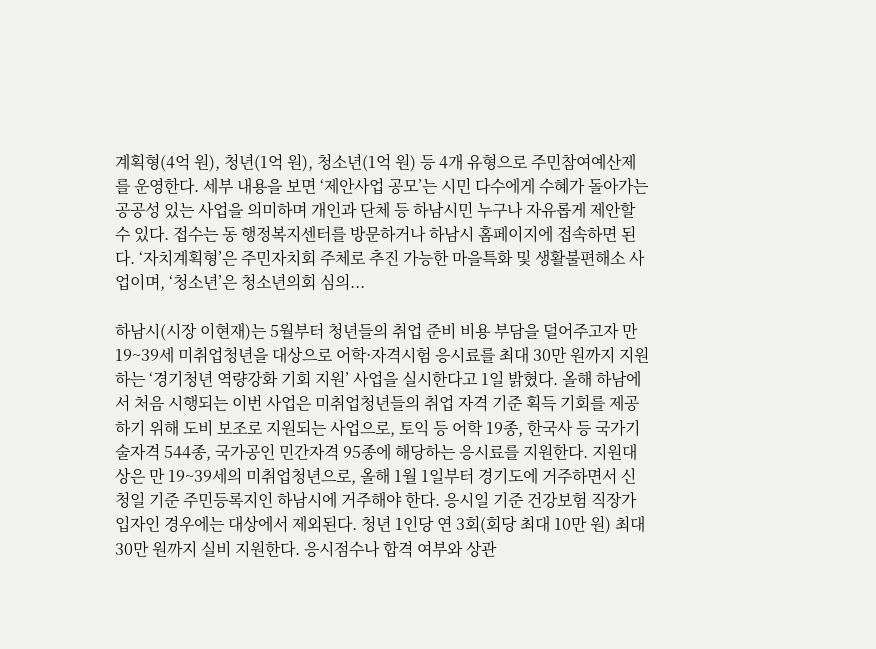계획형(4억 원), 청년(1억 원), 청소년(1억 원) 등 4개 유형으로 주민참여예산제를 운영한다. 세부 내용을 보면 ‘제안사업 공모’는 시민 다수에게 수혜가 돌아가는 공공성 있는 사업을 의미하며 개인과 단체 등 하남시민 누구나 자유롭게 제안할 수 있다. 접수는 동 행정복지센터를 방문하거나 하남시 홈페이지에 접속하면 된다. ‘자치계획형’은 주민자치회 주체로 추진 가능한 마을특화 및 생활불편해소 사업이며, ‘청소년’은 청소년의회 심의...

하남시(시장 이현재)는 5월부터 청년들의 취업 준비 비용 부담을 덜어주고자 만 19~39세 미취업청년을 대상으로 어학·자격시험 응시료를 최대 30만 원까지 지원하는 ‘경기청년 역량강화 기회 지원’ 사업을 실시한다고 1일 밝혔다. 올해 하남에서 처음 시행되는 이번 사업은 미취업청년들의 취업 자격 기준 획득 기회를 제공하기 위해 도비 보조로 지원되는 사업으로, 토익 등 어학 19종, 한국사 등 국가기술자격 544종, 국가공인 민간자격 95종에 해당하는 응시료를 지원한다. 지원대상은 만 19~39세의 미취업청년으로, 올해 1월 1일부터 경기도에 거주하면서 신청일 기준 주민등록지인 하남시에 거주해야 한다. 응시일 기준 건강보험 직장가입자인 경우에는 대상에서 제외된다. 청년 1인당 연 3회(회당 최대 10만 원) 최대 30만 원까지 실비 지원한다. 응시점수나 합격 여부와 상관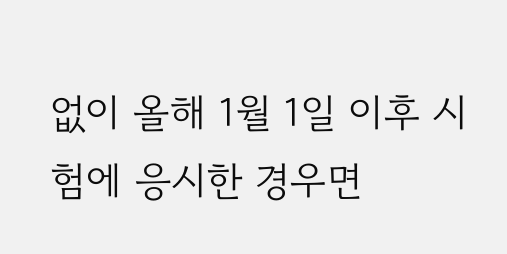없이 올해 1월 1일 이후 시험에 응시한 경우면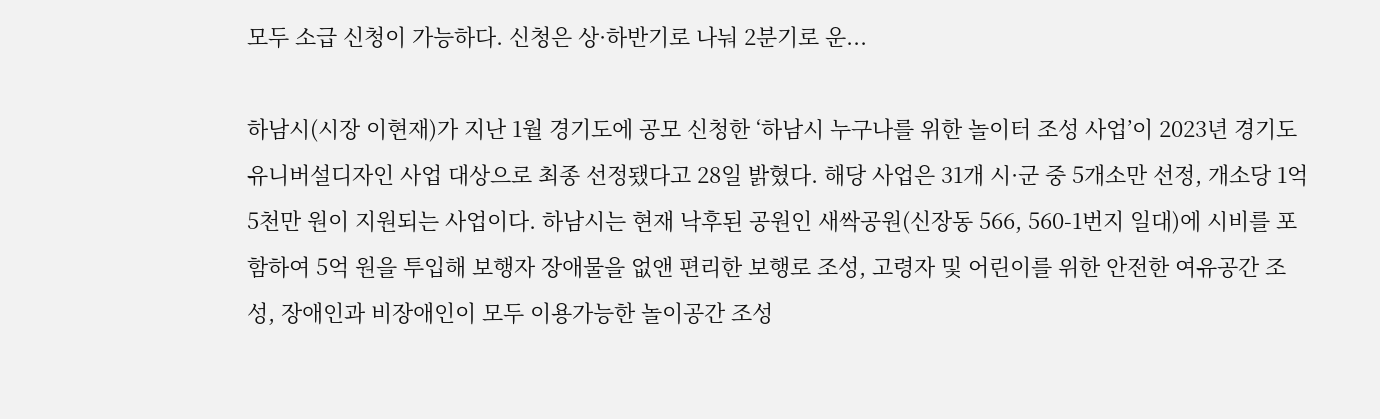모두 소급 신청이 가능하다. 신청은 상·하반기로 나눠 2분기로 운...

하남시(시장 이현재)가 지난 1월 경기도에 공모 신청한 ‘하남시 누구나를 위한 놀이터 조성 사업’이 2023년 경기도 유니버설디자인 사업 대상으로 최종 선정됐다고 28일 밝혔다. 해당 사업은 31개 시·군 중 5개소만 선정, 개소당 1억5천만 원이 지원되는 사업이다. 하남시는 현재 낙후된 공원인 새싹공원(신장동 566, 560-1번지 일대)에 시비를 포함하여 5억 원을 투입해 보행자 장애물을 없앤 편리한 보행로 조성, 고령자 및 어린이를 위한 안전한 여유공간 조성, 장애인과 비장애인이 모두 이용가능한 놀이공간 조성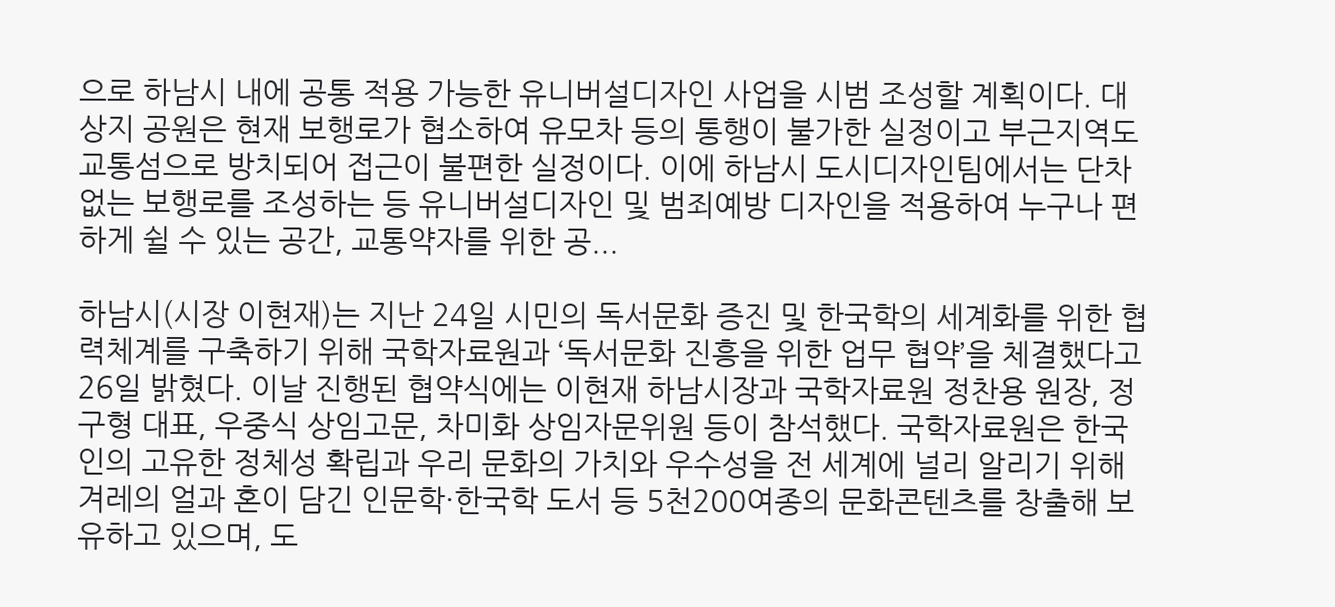으로 하남시 내에 공통 적용 가능한 유니버설디자인 사업을 시범 조성할 계획이다. 대상지 공원은 현재 보행로가 협소하여 유모차 등의 통행이 불가한 실정이고 부근지역도 교통섬으로 방치되어 접근이 불편한 실정이다. 이에 하남시 도시디자인팀에서는 단차 없는 보행로를 조성하는 등 유니버설디자인 및 범죄예방 디자인을 적용하여 누구나 편하게 쉴 수 있는 공간, 교통약자를 위한 공...

하남시(시장 이현재)는 지난 24일 시민의 독서문화 증진 및 한국학의 세계화를 위한 협력체계를 구축하기 위해 국학자료원과 ‘독서문화 진흥을 위한 업무 협약’을 체결했다고 26일 밝혔다. 이날 진행된 협약식에는 이현재 하남시장과 국학자료원 정찬용 원장, 정구형 대표, 우중식 상임고문, 차미화 상임자문위원 등이 참석했다. 국학자료원은 한국인의 고유한 정체성 확립과 우리 문화의 가치와 우수성을 전 세계에 널리 알리기 위해 겨레의 얼과 혼이 담긴 인문학·한국학 도서 등 5천200여종의 문화콘텐츠를 창출해 보유하고 있으며, 도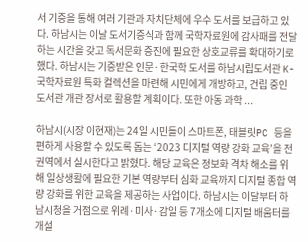서 기증을 통해 여러 기관과 자치단체에 우수 도서를 보급하고 있다. 하남시는 이날 도서기증식과 함께 국학자료원에 감사패를 전달하는 시간을 갖고 독서문화 증진에 필요한 상호교류를 확대하기로 했다. 하남시는 기증받은 인문·한국학 도서를 하남시립도서관 K-국학자료원 특화 컬렉션을 마련해 시민에게 개방하고, 건립 중인 도서관 개관 장서로 활용할 계획이다. 또한 아동 과학 ...

하남시(시장 이현재)는 24일 시민들이 스마트폰, 태블릿PC 등을 편하게 사용할 수 있도록 돕는 ‘2023 디지털 역량 강화 교육’을 전 권역에서 실시한다고 밝혔다. 해당 교육은 정보화 격차 해소를 위해 일상생활에 필요한 기본 역량부터 심화 교육까지 디지털 종합 역량 강화를 위한 교육을 제공하는 사업이다. 하남시는 이달부터 하남시청을 거점으로 위례·미사·감일 등 7개소에 디지털 배움터를 개설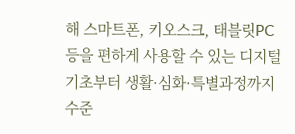해 스마트폰, 키오스크, 태블릿PC 등을 편하게 사용할 수 있는 디지털 기초부터 생활·심화·특별과정까지 수준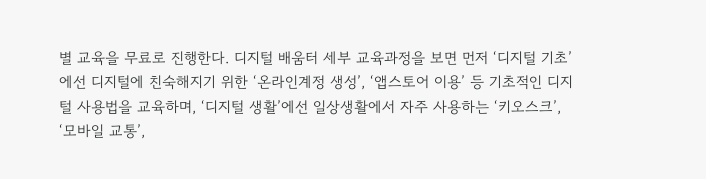별 교육을 무료로 진행한다. 디지털 배움터 세부 교육과정을 보면 먼저 ‘디지털 기초’에선 디지털에 친숙해지기 위한 ‘온라인계정 생성’, ‘앱스토어 이용’ 등 기초적인 디지털 사용법을 교육하며, ‘디지털 생활’에선 일상생활에서 자주 사용하는 ‘키오스크’, ‘모바일 교통’,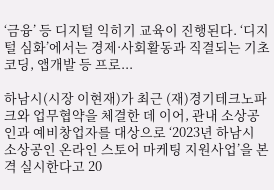‘금융’ 등 디지털 익히기 교육이 진행된다. ‘디지털 심화’에서는 경제·사회활동과 직결되는 기초코딩, 앱개발 등 프로...

하남시(시장 이현재)가 최근 (재)경기테크노파크와 업무협약을 체결한 데 이어, 관내 소상공인과 예비창업자를 대상으로 ‘2023년 하남시 소상공인 온라인 스토어 마케팅 지원사업’을 본격 실시한다고 20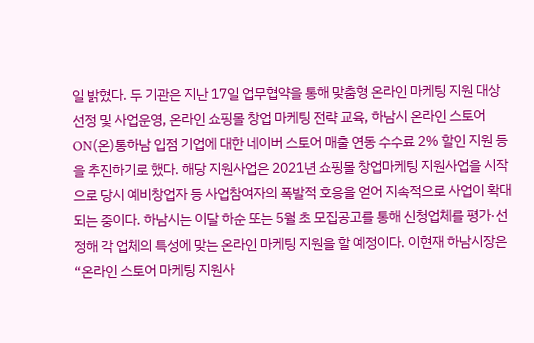일 밝혔다. 두 기관은 지난 17일 업무협약을 통해 맞춤형 온라인 마케팅 지원 대상 선정 및 사업운영, 온라인 쇼핑몰 창업 마케팅 전략 교육, 하남시 온라인 스토어 ON(온)통하남 입점 기업에 대한 네이버 스토어 매출 연동 수수료 2% 할인 지원 등을 추진하기로 했다. 해당 지원사업은 2021년 쇼핑몰 창업마케팅 지원사업을 시작으로 당시 예비창업자 등 사업참여자의 폭발적 호응을 얻어 지속적으로 사업이 확대되는 중이다. 하남시는 이달 하순 또는 5월 초 모집공고를 통해 신청업체를 평가·선정해 각 업체의 특성에 맞는 온라인 마케팅 지원을 할 예정이다. 이현재 하남시장은 “온라인 스토어 마케팅 지원사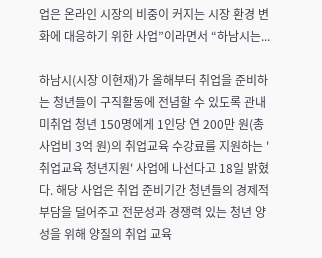업은 온라인 시장의 비중이 커지는 시장 환경 변화에 대응하기 위한 사업”이라면서 “하남시는...

하남시(시장 이현재)가 올해부터 취업을 준비하는 청년들이 구직활동에 전념할 수 있도록 관내 미취업 청년 150명에게 1인당 연 200만 원(총 사업비 3억 원)의 취업교육 수강료를 지원하는 '취업교육 청년지원' 사업에 나선다고 18일 밝혔다. 해당 사업은 취업 준비기간 청년들의 경제적 부담을 덜어주고 전문성과 경쟁력 있는 청년 양성을 위해 양질의 취업 교육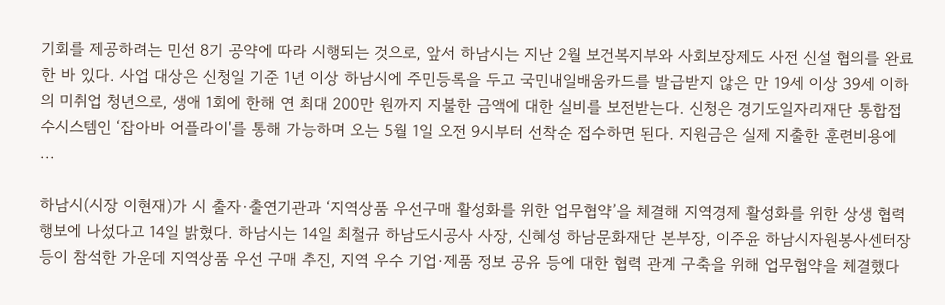기회를 제공하려는 민선 8기 공약에 따라 시행되는 것으로, 앞서 하남시는 지난 2월 보건복지부와 사회보장제도 사전 신설 협의를 완료한 바 있다. 사업 대상은 신청일 기준 1년 이상 하남시에 주민등록을 두고 국민내일배움카드를 발급받지 않은 만 19세 이상 39세 이하의 미취업 청년으로, 생애 1회에 한해 연 최대 200만 원까지 지불한 금액에 대한 실비를 보전받는다. 신청은 경기도일자리재단 통합접수시스템인 ‘잡아바 어플라이'를 통해 가능하며 오는 5월 1일 오전 9시부터 선착순 접수하면 된다. 지원금은 실제 지출한 훈련비용에 ...

하남시(시장 이현재)가 시 출자·출연기관과 ‘지역상품 우선구매 활성화를 위한 업무협약’을 체결해 지역경제 활성화를 위한 상생 협력 행보에 나섰다고 14일 밝혔다. 하남시는 14일 최철규 하남도시공사 사장, 신혜성 하남문화재단 본부장, 이주윤 하남시자원봉사센터장 등이 참석한 가운데 지역상품 우선 구매 추진, 지역 우수 기업·제품 정보 공유 등에 대한 협력 관계 구축을 위해 업무협약을 체결했다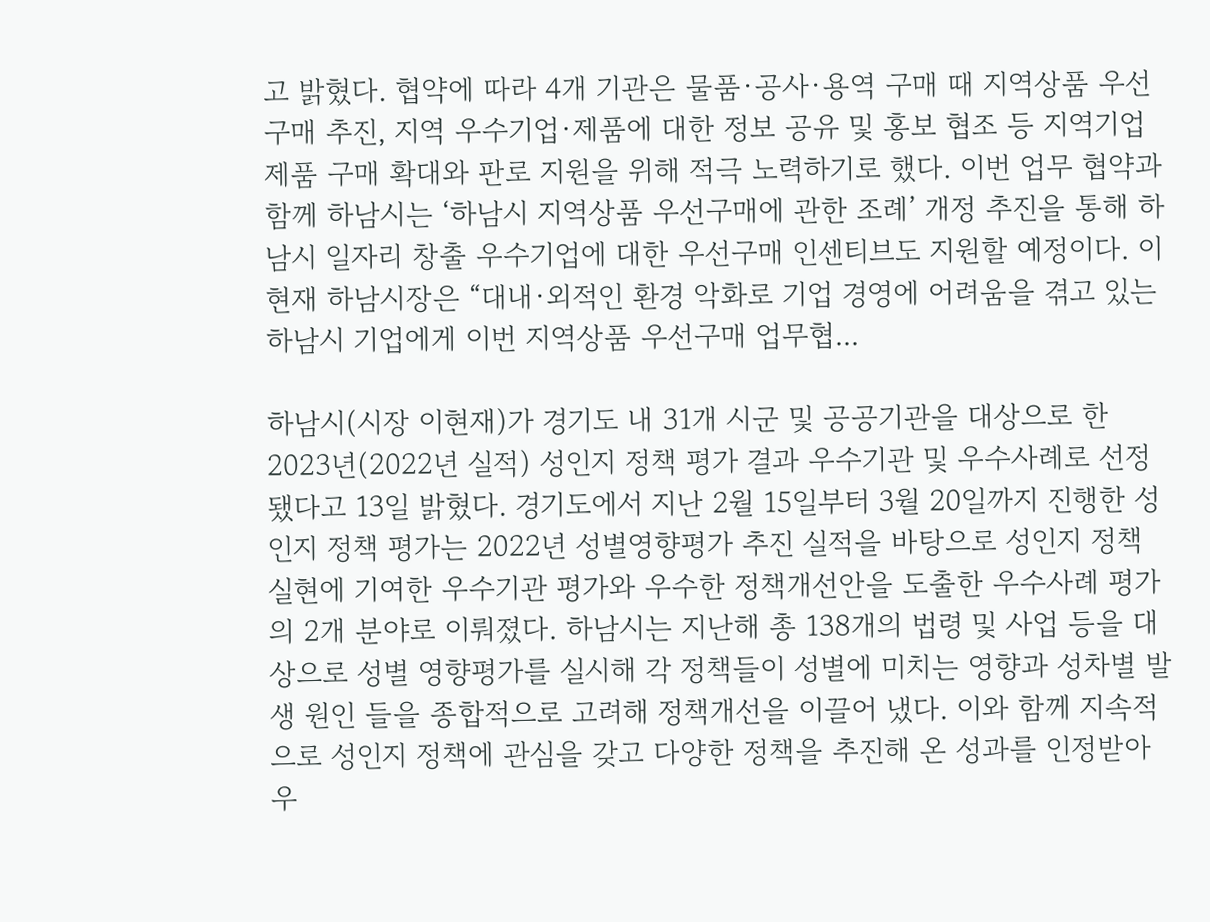고 밝혔다. 협약에 따라 4개 기관은 물품·공사·용역 구매 때 지역상품 우선구매 추진, 지역 우수기업·제품에 대한 정보 공유 및 홍보 협조 등 지역기업 제품 구매 확대와 판로 지원을 위해 적극 노력하기로 했다. 이번 업무 협약과 함께 하남시는 ‘하남시 지역상품 우선구매에 관한 조례’ 개정 추진을 통해 하남시 일자리 창출 우수기업에 대한 우선구매 인센티브도 지원할 예정이다. 이현재 하남시장은 “대내·외적인 환경 악화로 기업 경영에 어려움을 겪고 있는 하남시 기업에게 이번 지역상품 우선구매 업무협...

하남시(시장 이현재)가 경기도 내 31개 시군 및 공공기관을 대상으로 한 2023년(2022년 실적) 성인지 정책 평가 결과 우수기관 및 우수사례로 선정됐다고 13일 밝혔다. 경기도에서 지난 2월 15일부터 3월 20일까지 진행한 성인지 정책 평가는 2022년 성별영향평가 추진 실적을 바탕으로 성인지 정책 실현에 기여한 우수기관 평가와 우수한 정책개선안을 도출한 우수사례 평가의 2개 분야로 이뤄졌다. 하남시는 지난해 총 138개의 법령 및 사업 등을 대상으로 성별 영향평가를 실시해 각 정책들이 성별에 미치는 영향과 성차별 발생 원인 들을 종합적으로 고려해 정책개선을 이끌어 냈다. 이와 함께 지속적으로 성인지 정책에 관심을 갖고 다양한 정책을 추진해 온 성과를 인정받아 우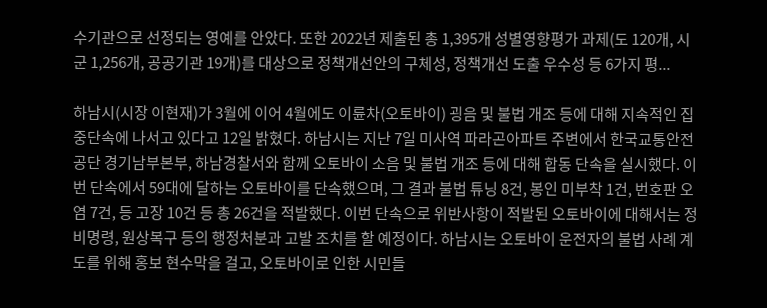수기관으로 선정되는 영예를 안았다. 또한 2022년 제출된 총 1,395개 성별영향평가 과제(도 120개, 시군 1,256개, 공공기관 19개)를 대상으로 정책개선안의 구체성, 정책개선 도출 우수성 등 6가지 평...

하남시(시장 이현재)가 3월에 이어 4월에도 이륜차(오토바이) 굉음 및 불법 개조 등에 대해 지속적인 집중단속에 나서고 있다고 12일 밝혔다. 하남시는 지난 7일 미사역 파라곤아파트 주변에서 한국교통안전공단 경기남부본부, 하남경찰서와 함께 오토바이 소음 및 불법 개조 등에 대해 합동 단속을 실시했다. 이번 단속에서 59대에 달하는 오토바이를 단속했으며, 그 결과 불법 튜닝 8건, 봉인 미부착 1건, 번호판 오염 7건, 등 고장 10건 등 총 26건을 적발했다. 이번 단속으로 위반사항이 적발된 오토바이에 대해서는 정비명령, 원상복구 등의 행정처분과 고발 조치를 할 예정이다. 하남시는 오토바이 운전자의 불법 사례 계도를 위해 홍보 현수막을 걸고, 오토바이로 인한 시민들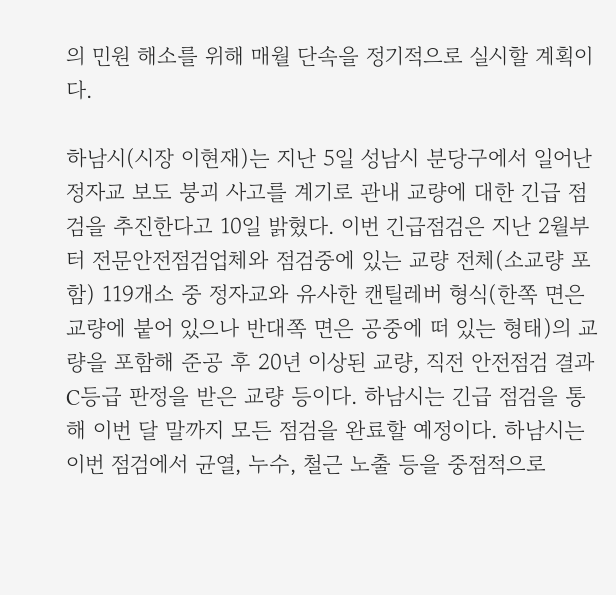의 민원 해소를 위해 매월 단속을 정기적으로 실시할 계획이다.

하남시(시장 이현재)는 지난 5일 성남시 분당구에서 일어난 정자교 보도 붕괴 사고를 계기로 관내 교량에 대한 긴급 점검을 추진한다고 10일 밝혔다. 이번 긴급점검은 지난 2월부터 전문안전점검업체와 점검중에 있는 교량 전체(소교량 포함) 119개소 중 정자교와 유사한 캔틸레버 형식(한쪽 면은 교량에 붙어 있으나 반대쪽 면은 공중에 떠 있는 형태)의 교량을 포함해 준공 후 20년 이상된 교량, 직전 안전점검 결과 C등급 판정을 받은 교량 등이다. 하남시는 긴급 점검을 통해 이번 달 말까지 모든 점검을 완료할 예정이다. 하남시는 이번 점검에서 균열, 누수, 철근 노출 등을 중점적으로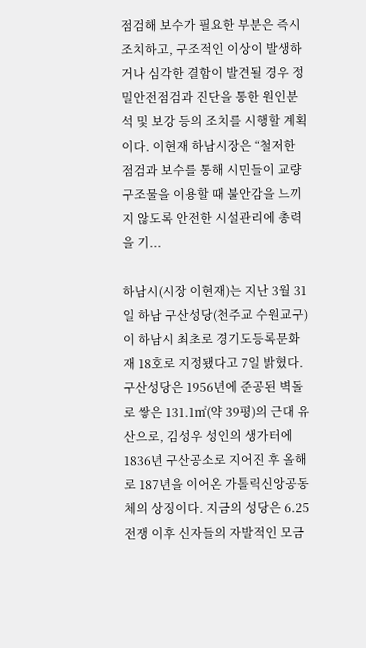점검해 보수가 필요한 부분은 즉시 조치하고, 구조적인 이상이 발생하거나 심각한 결함이 발견될 경우 정밀안전점검과 진단을 통한 원인분석 및 보강 등의 조치를 시행할 계획이다. 이현재 하남시장은 “철저한 점검과 보수를 통해 시민들이 교량 구조물을 이용할 때 불안감을 느끼지 않도록 안전한 시설관리에 총력을 기...

하남시(시장 이현재)는 지난 3월 31일 하남 구산성당(천주교 수원교구)이 하남시 최초로 경기도등록문화재 18호로 지정됐다고 7일 밝혔다. 구산성당은 1956년에 준공된 벽돌로 쌓은 131.1㎡(약 39평)의 근대 유산으로, 김성우 성인의 생가터에 1836년 구산공소로 지어진 후 올해로 187년을 이어온 가톨릭신앙공동체의 상징이다. 지금의 성당은 6.25전쟁 이후 신자들의 자발적인 모금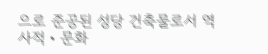으로 준공된 성당 건축물로서 역사적・문화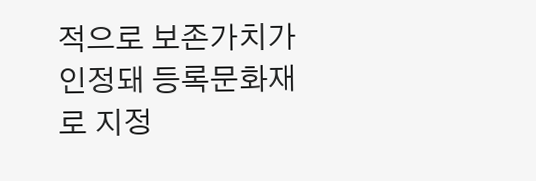적으로 보존가치가 인정돼 등록문화재로 지정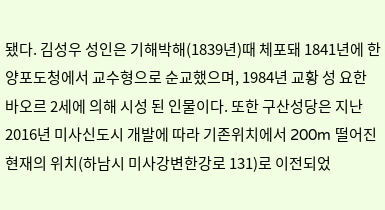됐다. 김성우 성인은 기해박해(1839년)때 체포돼 1841년에 한양포도청에서 교수형으로 순교했으며, 1984년 교황 성 요한 바오르 2세에 의해 시성 된 인물이다. 또한 구산성당은 지난 2016년 미사신도시 개발에 따라 기존위치에서 200m 떨어진 현재의 위치(하남시 미사강변한강로 131)로 이전되었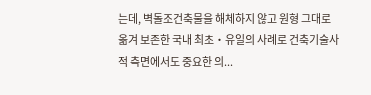는데, 벽돌조건축물을 해체하지 않고 원형 그대로 옮겨 보존한 국내 최초・유일의 사례로 건축기술사적 측면에서도 중요한 의...